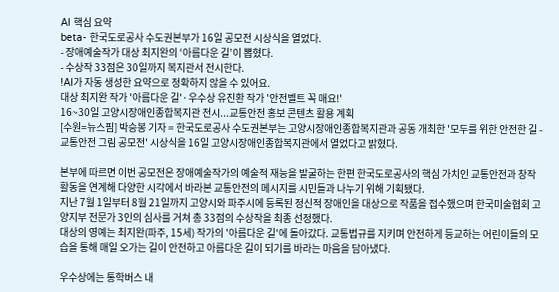AI 핵심 요약
beta- 한국도로공사 수도권본부가 16일 공모전 시상식을 열었다.
- 장애예술작가 대상 최지완의 ‘아름다운 길’이 뽑혔다.
- 수상작 33점은 30일까지 복지관서 전시한다.
!AI가 자동 생성한 요약으로 정확하지 않을 수 있어요.
대상 최지완 작가 '아름다운 길'·우수상 유진환 작가 '안전벨트 꼭 매요!'
16~30일 고양시장애인종합복지관 전시...교통안전 홍보 콘텐츠 활용 계획
[수원=뉴스핌] 박승봉 기자 = 한국도로공사 수도권본부는 고양시장애인종합복지관과 공동 개최한 '모두를 위한 안전한 길 - 교통안전 그림 공모전' 시상식을 16일 고양시장애인종합복지관에서 열었다고 밝혔다.

본부에 따르면 이번 공모전은 장애예술작가의 예술적 재능을 발굴하는 한편 한국도로공사의 핵심 가치인 교통안전과 창작활동을 연계해 다양한 시각에서 바라본 교통안전의 메시지를 시민들과 나누기 위해 기획됐다.
지난 7월 1일부터 8월 21일까지 고양시와 파주시에 등록된 정신적 장애인을 대상으로 작품을 접수했으며 한국미술협회 고양지부 전문가 3인의 심사를 거쳐 총 33점의 수상작을 최종 선정했다.
대상의 영예는 최지완(파주, 15세) 작가의 '아름다운 길'에 돌아갔다. 교통법규를 지키며 안전하게 등교하는 어린이들의 모습을 통해 매일 오가는 길이 안전하고 아름다운 길이 되기를 바라는 마음을 담아냈다.

우수상에는 통학버스 내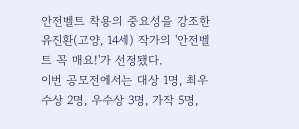안전벨트 착용의 중요성을 강조한 유진환(고양, 14세) 작가의 '안전벨트 꼭 매요!'가 선정됐다.
이번 공모전에서는 대상 1명, 최우수상 2명, 우수상 3명, 가작 5명,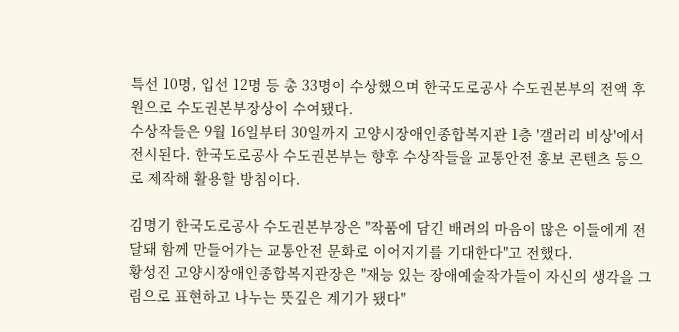특선 10명, 입선 12명 등 총 33명이 수상했으며 한국도로공사 수도권본부의 전액 후원으로 수도권본부장상이 수여됐다.
수상작들은 9월 16일부터 30일까지 고양시장애인종합복지관 1층 '갤러리 비상'에서 전시된다. 한국도로공사 수도권본부는 향후 수상작들을 교통안전 홍보 콘텐츠 등으로 제작해 활용할 방침이다.

김명기 한국도로공사 수도권본부장은 "작품에 담긴 배려의 마음이 많은 이들에게 전달돼 함께 만들어가는 교통안전 문화로 이어지기를 기대한다"고 전했다.
황성진 고양시장애인종합복지관장은 "재능 있는 장애예술작가들이 자신의 생각을 그림으로 표현하고 나누는 뜻깊은 계기가 됐다"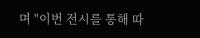며 "이번 전시를 통해 따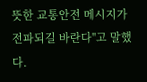뜻한 교통안전 메시지가 전파되길 바란다"고 말했다.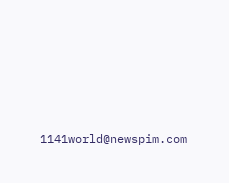1141world@newspim.com